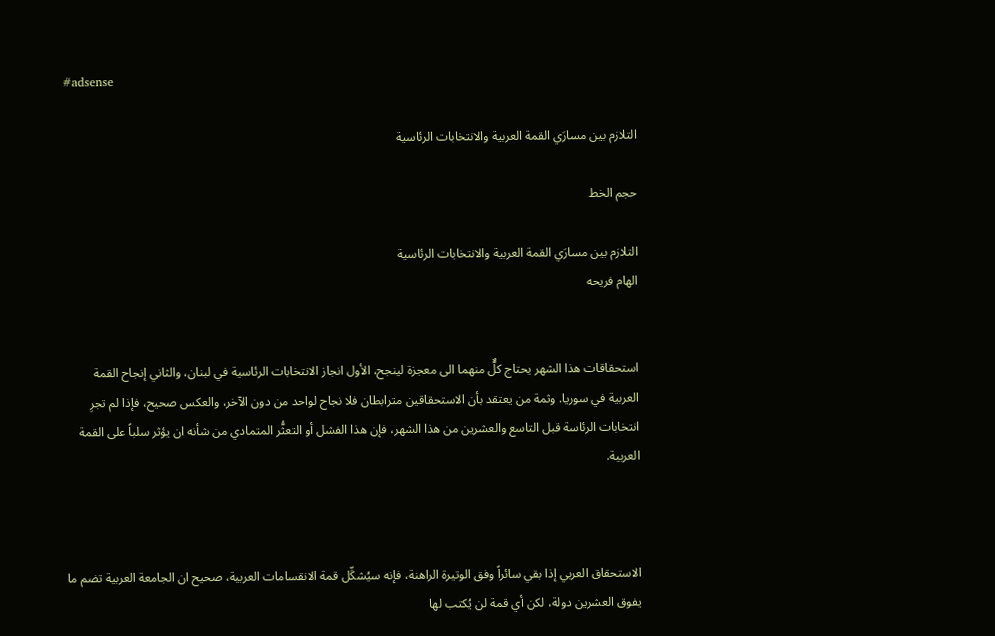#adsense

التلازم بين مسارَي القمة العربية والانتخابات الرئاسية

حجم الخط

التلازم بين مسارَي القمة العربية والانتخابات الرئاسية
الهام فريحه


استحقاقات هذا الشهر يحتاج كلٌّ منهما الى معجزة لينجح، الأول انجاز الانتخابات الرئاسية في لبنان، والثاني إنجاح القمة العربية في سوريا. وثمة من يعتقد بأن الاستحقاقين مترابطان فلا نجاح لواحد من دون الآخر، والعكس صحيح، فإذا لم تجرِ انتخابات الرئاسة قبل التاسع والعشرين من هذا الشهر، فإن هذا الفشل أو التعثُّر المتمادي من شأنه ان يؤثر سلباً على القمة العربية.



الاستحقاق العربي إذا بقي سائراً وفق الوتيرة الراهنة، فإنه سيُشكِّل قمة الانقسامات العربية، صحيح ان الجامعة العربية تضم ما يفوق العشرين دولة، لكن أي قمة لن يُكتب لها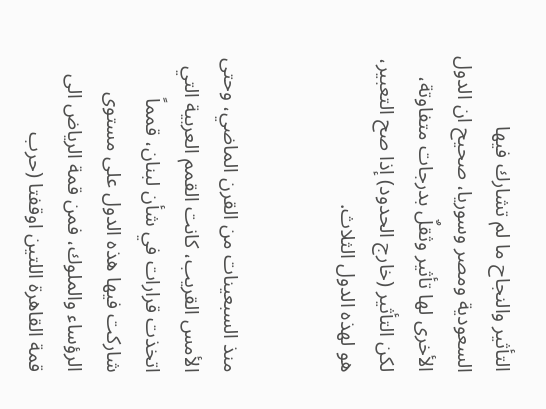التأثير والنجاح ما لم تشارك فيها السعودية ومصر وسوريا، صحيح ان الدول الأخرى لها تأثير وثقلٌ بدرجات متفاوتة، لكن التأثير (خارج الحدود) إذا صح التعبير، هو لهذه الدول الثلاث.


منذ السبعينات من القرن الماضي، وحتى الأمس القريب، كانت القمم العربية التي اتخذت قرارات في شأن لبنان، قمماً شاركت فيها هذه الدول على مستوى الرؤساء والملوك، فمن قمة الرياض الى قمة القاهرة اللتين اوقفتا (حرب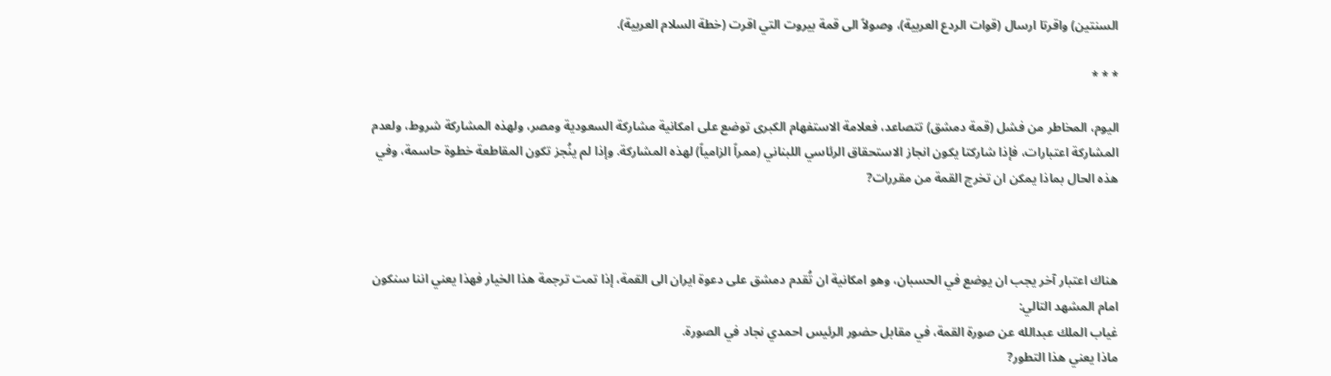السنتين) واقرتا ارسال (قوات الردع العربية)، وصولاً الى قمة بيروت التي اقرت (خطة السلام العربية).

* * *

اليوم، المخاطر من فشل (قمة دمشق) تتصاعد، فعلامة الاستفهام الكبرى توضع على امكانية مشاركة السعودية ومصر، ولهذه المشاركة شروط، ولعدم المشاركة اعتبارات، فإذا شاركتا يكون انجاز الاستحقاق الرئاسي اللبناني (ممراً الزامياً) لهذه المشاركة. وإذا لم ينُجز تكون المقاطعة خطوة حاسمة، وفي هذه الحال بماذا يمكن ان تخرج القمة من مقررات?



هناك اعتبار آخر يجب ان يوضع في الحسبان، وهو امكانية ان تُقدم دمشق على دعوة ايران الى القمة، إذا تمت ترجمة هذا الخيار فهذا يعني اننا سنكون امام المشهد التالي:
غياب الملك عبدالله عن صورة القمة، في مقابل حضور الرئيس احمدي نجاد في الصورة.
ماذا يعني هذا التطور?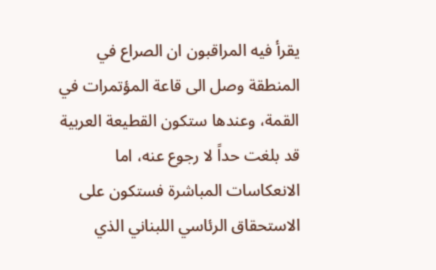يقرأ فيه المراقبون ان الصراع في المنطقة وصل الى قاعة المؤتمرات في القمة، وعندها ستكون القطيعة العربية قد بلغت حداً لا رجوع عنه، اما الانعكاسات المباشرة فستكون على الاستحقاق الرئاسي اللبناني الذي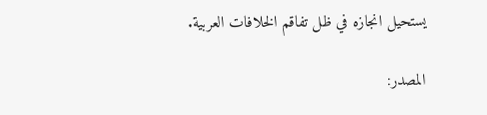يستحيل انجازه في ظل تفاقم الخلافات العربية.

المصدر: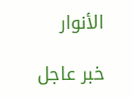الأنوار

خبر عاجل